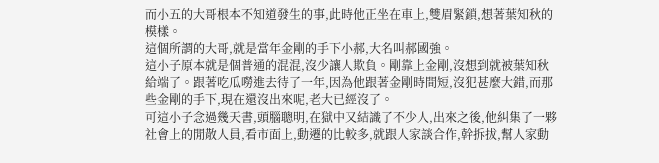而小五的大哥根本不知道發生的事,此時他正坐在車上,雙眉緊鎖,想著葉知秋的模樣。
這個所謂的大哥,就是當年金剛的手下小郝,大名叫郝國強。
這小子原本就是個普通的混混,沒少讓人欺負。剛靠上金剛,沒想到就被葉知秋給端了。跟著吃瓜嘮進去待了一年,因為他跟著金剛時間短,沒犯甚麼大錯,而那些金剛的手下,現在還沒出來呢,老大已經沒了。
可這小子念過幾天書,頭腦聰明,在獄中又結識了不少人,出來之後,他糾集了一夥社會上的閒散人員,看市面上,動遷的比較多,就跟人家談合作,幹拆拔,幫人家動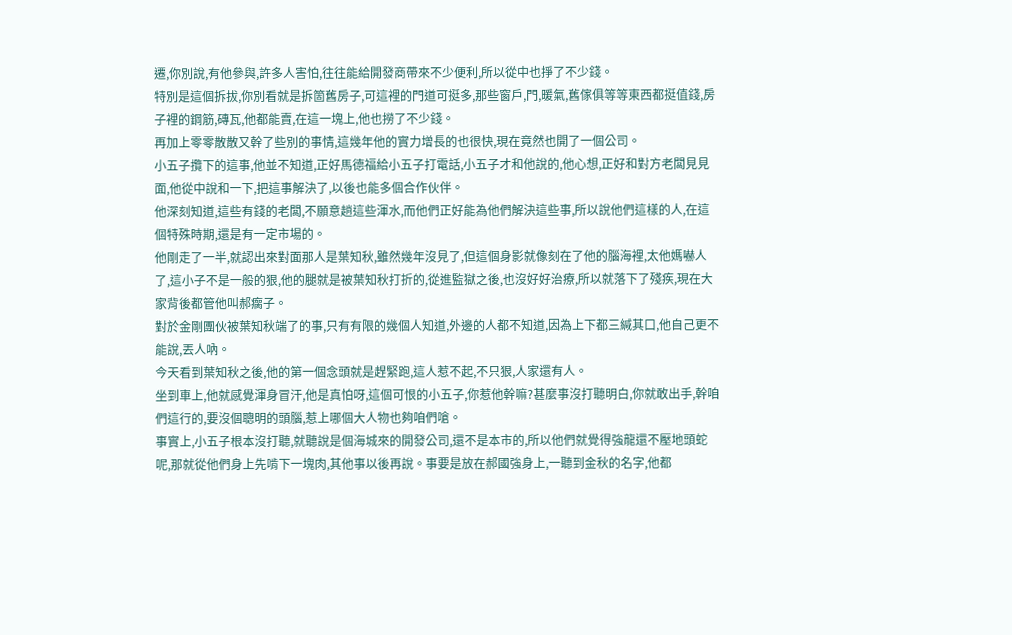遷,你別說,有他參與,許多人害怕,往往能給開發商帶來不少便利,所以從中也掙了不少錢。
特別是這個拆拔,你別看就是拆箇舊房子,可這裡的門道可挺多,那些窗戶,門,暖氣,舊傢俱等等東西都挺值錢,房子裡的鋼筋,磚瓦,他都能賣,在這一塊上,他也撈了不少錢。
再加上零零散散又幹了些別的事情,這幾年他的實力增長的也很快,現在竟然也開了一個公司。
小五子攬下的這事,他並不知道,正好馬德福給小五子打電話,小五子才和他說的,他心想,正好和對方老闆見見面,他從中說和一下,把這事解決了,以後也能多個合作伙伴。
他深刻知道,這些有錢的老闆,不願意趟這些渾水,而他們正好能為他們解決這些事,所以說他們這樣的人,在這個特殊時期,還是有一定市場的。
他剛走了一半,就認出來對面那人是葉知秋,雖然幾年沒見了,但這個身影就像刻在了他的腦海裡,太他媽嚇人了,這小子不是一般的狠,他的腿就是被葉知秋打折的,從進監獄之後,也沒好好治療,所以就落下了殘疾,現在大家背後都管他叫郝瘸子。
對於金剛團伙被葉知秋端了的事,只有有限的幾個人知道,外邊的人都不知道,因為上下都三緘其口,他自己更不能說,丟人吶。
今天看到葉知秋之後,他的第一個念頭就是趕緊跑,這人惹不起,不只狠,人家還有人。
坐到車上,他就感覺渾身冒汗,他是真怕呀,這個可恨的小五子,你惹他幹嘛?甚麼事沒打聽明白,你就敢出手,幹咱們這行的,要沒個聰明的頭腦,惹上哪個大人物也夠咱們嗆。
事實上,小五子根本沒打聽,就聽說是個海城來的開發公司,還不是本市的,所以他們就覺得強龍還不壓地頭蛇呢,那就從他們身上先啃下一塊肉,其他事以後再說。事要是放在郝國強身上,一聽到金秋的名字,他都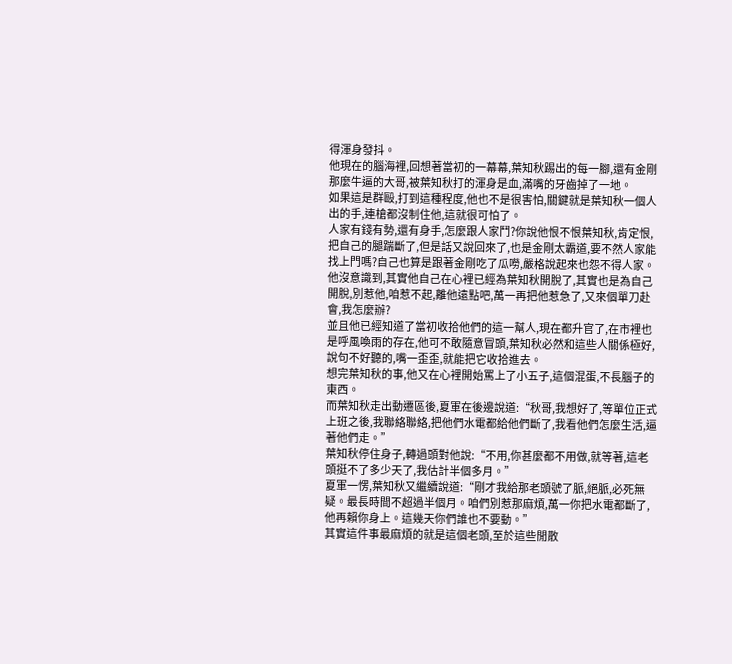得渾身發抖。
他現在的腦海裡,回想著當初的一幕幕,葉知秋踢出的每一腳,還有金剛那麼牛逼的大哥,被葉知秋打的渾身是血,滿嘴的牙齒掉了一地。
如果這是群毆,打到這種程度,他也不是很害怕,關鍵就是葉知秋一個人出的手,連槍都沒制住他,這就很可怕了。
人家有錢有勢,還有身手,怎麼跟人家鬥?你說他恨不恨葉知秋,肯定恨,把自己的腿踹斷了,但是話又說回來了,也是金剛太霸道,要不然人家能找上門嗎?自己也算是跟著金剛吃了瓜嘮,嚴格說起來也怨不得人家。
他沒意識到,其實他自己在心裡已經為葉知秋開脫了,其實也是為自己開脫,別惹他,咱惹不起,離他遠點吧,萬一再把他惹急了,又來個單刀赴會,我怎麼辦?
並且他已經知道了當初收拾他們的這一幫人,現在都升官了,在市裡也是呼風喚雨的存在,他可不敢隨意冒頭,葉知秋必然和這些人關係極好,說句不好聽的,嘴一歪歪,就能把它收拾進去。
想完葉知秋的事,他又在心裡開始罵上了小五子,這個混蛋,不長腦子的東西。
而葉知秋走出動遷區後,夏軍在後邊說道:“秋哥,我想好了,等單位正式上班之後,我聯絡聯絡,把他們水電都給他們斷了,我看他們怎麼生活,逼著他們走。”
葉知秋停住身子,轉過頭對他說:“不用,你甚麼都不用做,就等著,這老頭挺不了多少天了,我估計半個多月。”
夏軍一愣,葉知秋又繼續說道:“剛才我給那老頭號了脈,絕脈,必死無疑。最長時間不超過半個月。咱們別惹那麻煩,萬一你把水電都斷了,他再賴你身上。這幾天你們誰也不要動。”
其實這件事最麻煩的就是這個老頭,至於這些閒散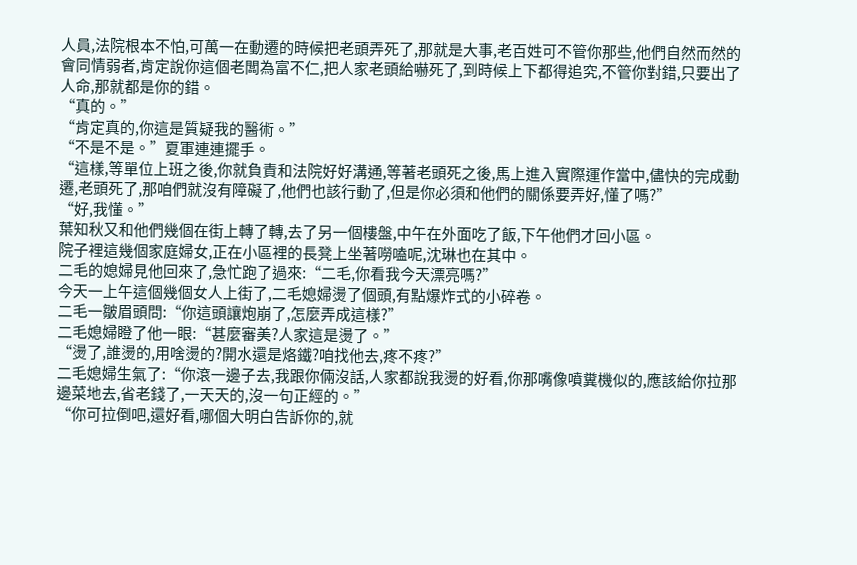人員,法院根本不怕,可萬一在動遷的時候把老頭弄死了,那就是大事,老百姓可不管你那些,他們自然而然的會同情弱者,肯定說你這個老闆為富不仁,把人家老頭給嚇死了,到時候上下都得追究,不管你對錯,只要出了人命,那就都是你的錯。
“真的。”
“肯定真的,你這是質疑我的醫術。”
“不是不是。”夏軍連連擺手。
“這樣,等單位上班之後,你就負責和法院好好溝通,等著老頭死之後,馬上進入實際運作當中,儘快的完成動遷,老頭死了,那咱們就沒有障礙了,他們也該行動了,但是你必須和他們的關係要弄好,懂了嗎?”
“好,我懂。”
葉知秋又和他們幾個在街上轉了轉,去了另一個樓盤,中午在外面吃了飯,下午他們才回小區。
院子裡這幾個家庭婦女,正在小區裡的長凳上坐著嘮嗑呢,沈琳也在其中。
二毛的媳婦見他回來了,急忙跑了過來:“二毛,你看我今天漂亮嗎?”
今天一上午這個幾個女人上街了,二毛媳婦燙了個頭,有點爆炸式的小碎卷。
二毛一皺眉頭問:“你這頭讓炮崩了,怎麼弄成這樣?”
二毛媳婦瞪了他一眼:“甚麼審美?人家這是燙了。”
“燙了,誰燙的,用啥燙的?開水還是烙鐵?咱找他去,疼不疼?”
二毛媳婦生氣了:“你滾一邊子去,我跟你倆沒話,人家都說我燙的好看,你那嘴像噴糞機似的,應該給你拉那邊菜地去,省老錢了,一天天的,沒一句正經的。”
“你可拉倒吧,還好看,哪個大明白告訴你的,就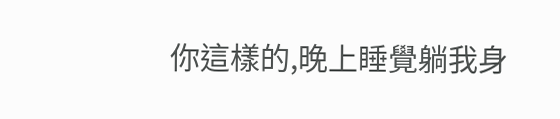你這樣的,晚上睡覺躺我身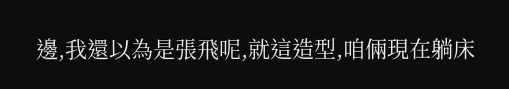邊,我還以為是張飛呢,就這造型,咱倆現在躺床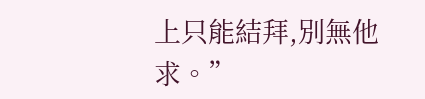上只能結拜,別無他求。”